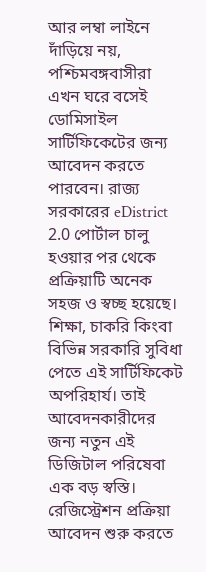আর লম্বা লাইনে দাঁড়িয়ে নয়, পশ্চিমবঙ্গবাসীরা এখন ঘরে বসেই ডোমিসাইল সার্টিফিকেটের জন্য আবেদন করতে পারবেন। রাজ্য সরকারের eDistrict 2.0 পোর্টাল চালু হওয়ার পর থেকে প্রক্রিয়াটি অনেক সহজ ও স্বচ্ছ হয়েছে। শিক্ষা, চাকরি কিংবা বিভিন্ন সরকারি সুবিধা পেতে এই সার্টিফিকেট অপরিহার্য। তাই আবেদনকারীদের জন্য নতুন এই ডিজিটাল পরিষেবা এক বড় স্বস্তি।
রেজিস্ট্রেশন প্রক্রিয়া
আবেদন শুরু করতে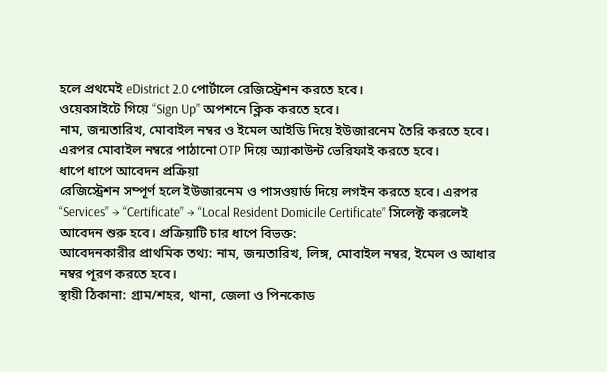হলে প্রথমেই eDistrict 2.0 পোর্টালে রেজিস্ট্রেশন করতে হবে।
ওয়েবসাইটে গিয়ে “Sign Up” অপশনে ক্লিক করতে হবে।
নাম, জন্মতারিখ, মোবাইল নম্বর ও ইমেল আইডি দিয়ে ইউজারনেম তৈরি করতে হবে।
এরপর মোবাইল নম্বরে পাঠানো OTP দিয়ে অ্যাকাউন্ট ভেরিফাই করতে হবে।
ধাপে ধাপে আবেদন প্রক্রিয়া
রেজিস্ট্রেশন সম্পূর্ণ হলে ইউজারনেম ও পাসওয়ার্ড দিয়ে লগইন করতে হবে। এরপর “Services” → “Certificate” → “Local Resident Domicile Certificate” সিলেক্ট করলেই আবেদন শুরু হবে। প্রক্রিয়াটি চার ধাপে বিভক্ত:
আবেদনকারীর প্রাথমিক তথ্য: নাম, জন্মতারিখ, লিঙ্গ, মোবাইল নম্বর, ইমেল ও আধার নম্বর পূরণ করতে হবে।
স্থায়ী ঠিকানা: গ্রাম/শহর, থানা, জেলা ও পিনকোড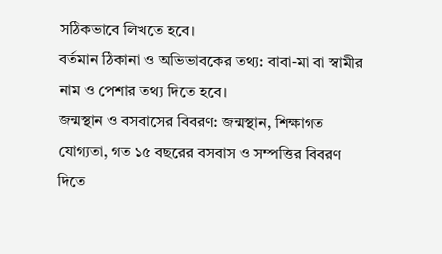সঠিকভাবে লিখতে হবে।
বর্তমান ঠিকানা ও অভিভাবকের তথ্য: বাবা-মা বা স্বামীর নাম ও পেশার তথ্য দিতে হবে।
জন্মস্থান ও বসবাসের বিবরণ: জন্মস্থান, শিক্ষাগত যোগ্যতা, গত ১৫ বছরের বসবাস ও সম্পত্তির বিবরণ দিতে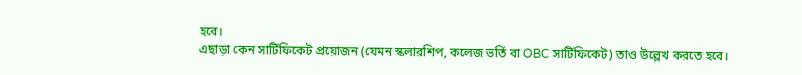হবে।
এছাড়া কেন সার্টিফিকেট প্রয়োজন (যেমন স্কলারশিপ, কলেজ ভর্তি বা OBC সার্টিফিকেট) তাও উল্লেখ করতে হবে।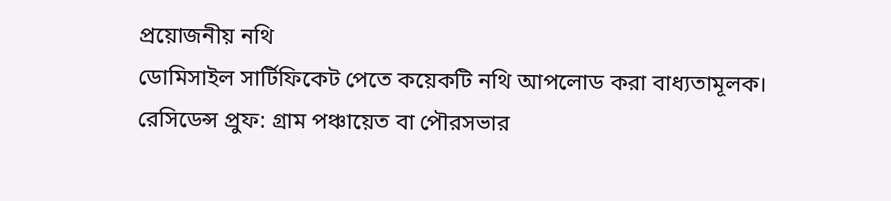প্রয়োজনীয় নথি
ডোমিসাইল সার্টিফিকেট পেতে কয়েকটি নথি আপলোড করা বাধ্যতামূলক।
রেসিডেন্স প্রুফ: গ্রাম পঞ্চায়েত বা পৌরসভার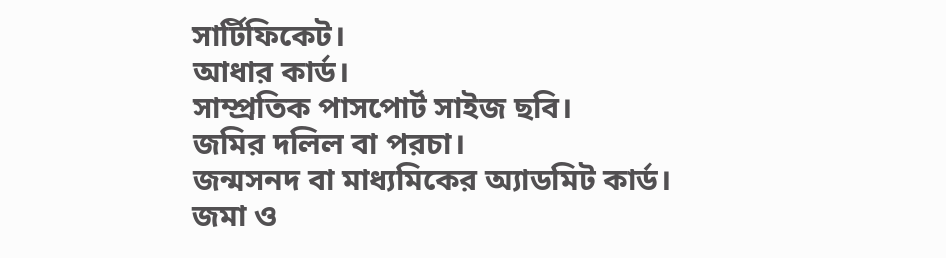সার্টিফিকেট।
আধার কার্ড।
সাম্প্রতিক পাসপোর্ট সাইজ ছবি।
জমির দলিল বা পরচা।
জন্মসনদ বা মাধ্যমিকের অ্যাডমিট কার্ড।
জমা ও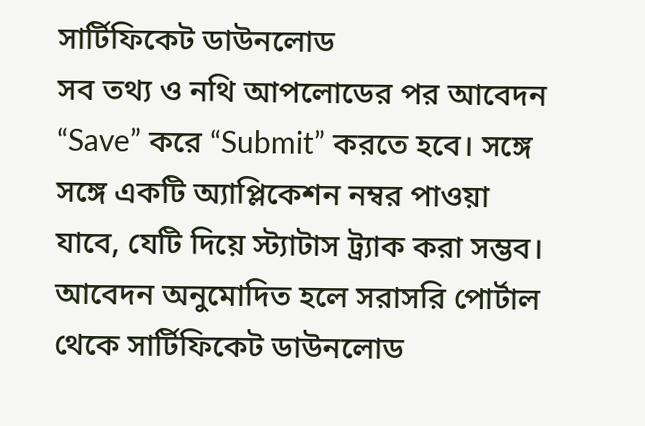সার্টিফিকেট ডাউনলোড
সব তথ্য ও নথি আপলোডের পর আবেদন “Save” করে “Submit” করতে হবে। সঙ্গে সঙ্গে একটি অ্যাপ্লিকেশন নম্বর পাওয়া যাবে, যেটি দিয়ে স্ট্যাটাস ট্র্যাক করা সম্ভব। আবেদন অনুমোদিত হলে সরাসরি পোর্টাল থেকে সার্টিফিকেট ডাউনলোড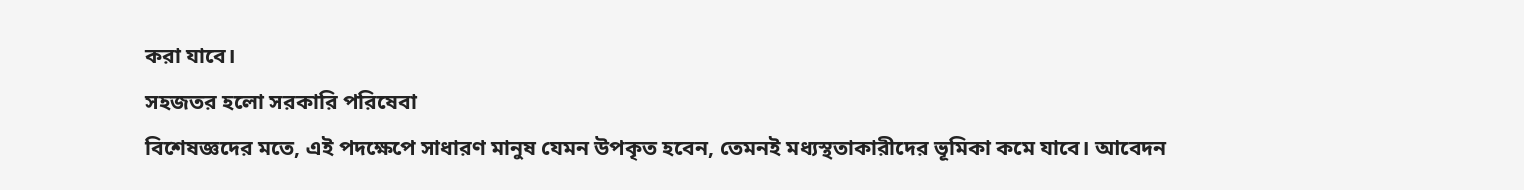করা যাবে।
সহজতর হলো সরকারি পরিষেবা
বিশেষজ্ঞদের মতে, এই পদক্ষেপে সাধারণ মানুষ যেমন উপকৃত হবেন, তেমনই মধ্যস্থতাকারীদের ভূমিকা কমে যাবে। আবেদন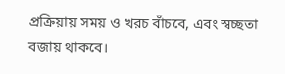প্রক্রিয়ায় সময় ও খরচ বাঁচবে, এবং স্বচ্ছতা বজায় থাকবে।